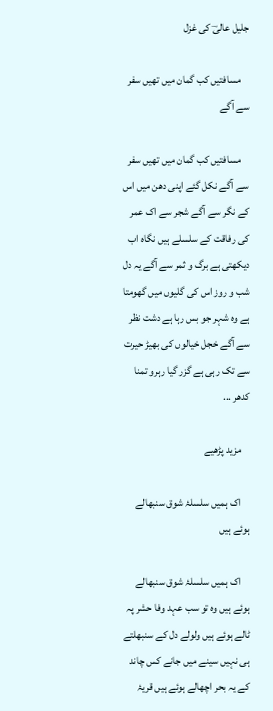جلیل عالیؔ کی غزل

    مسافتیں کب گمان میں تھیں سفر سے آگے

    مسافتیں کب گمان میں تھیں سفر سے آگے نکل گئے اپنی دھن میں اس کے نگر سے آگے شجر سے اک عمر کی رفاقت کے سلسلے ہیں نگاہ اب دیکھتی ہے برگ و ثمر سے آگے یہ دل شب و روز اس کی گلیوں میں گھومتا ہے وہ شہر جو بس رہا ہے دشت نظر سے آگے خجل خیالوں کی بھیڑ حیرت سے تک رہی ہے گزر گیا رہرو تمنا کدھر ...

    مزید پڑھیے

    اک ہمیں سلسلۂ شوق سنبھالے ہوئے ہیں

    اک ہمیں سلسلۂ شوق سنبھالے ہوئے ہیں وہ تو سب عہد وفا حشر پہ ٹالے ہوئے ہیں ولولے دل کے سنبھلتے ہی نہیں سینے میں جانے کس چاند کے یہ بحر اچھالے ہوئے ہیں قریۂ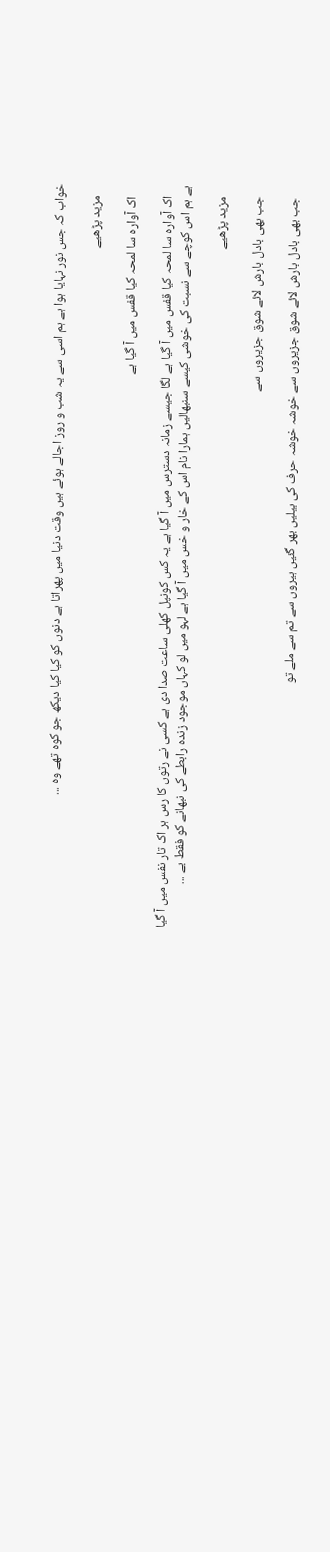خواب کہ جس نور نہایا ہوا ہے ہم اسی سے یہ شب و روز اجالے ہوئے ہیں وقت دنیا میں پھراتا ہے دنوں کو کیا کیا دیکھ جو کوہ تھے وہ ...

    مزید پڑھیے

    اک آوارہ سا لمحہ کیا قفس میں آ گیا ہے

    اک آوارہ سا لمحہ کیا قفس میں آ گیا ہے لگا جیسے زمانہ دسترس میں آ گیا ہے یہ کس کونپل کھلی ساعت صدا دی ہے کسی نے رتوں کا رس ہر اک تار نفس میں آ گیا ہے ہم اس کوچے سے نسبت کی خوشی کیسے سنبھالیں ہمارا نام اس کے خار و خس میں آ گیا ہے لہو میں لو کہاں موجود زندہ رابطے کی نبھانے کو فقط بے ...

    مزید پڑھیے

    جب بھی بادل بارش لائے شوق جزیروں سے

    جب بھی بادل بارش لائے شوق جزیروں سے خوشہ خوشہ حرف کی بیلیں بھر گئیں ہیروں سے تم سے ملے تو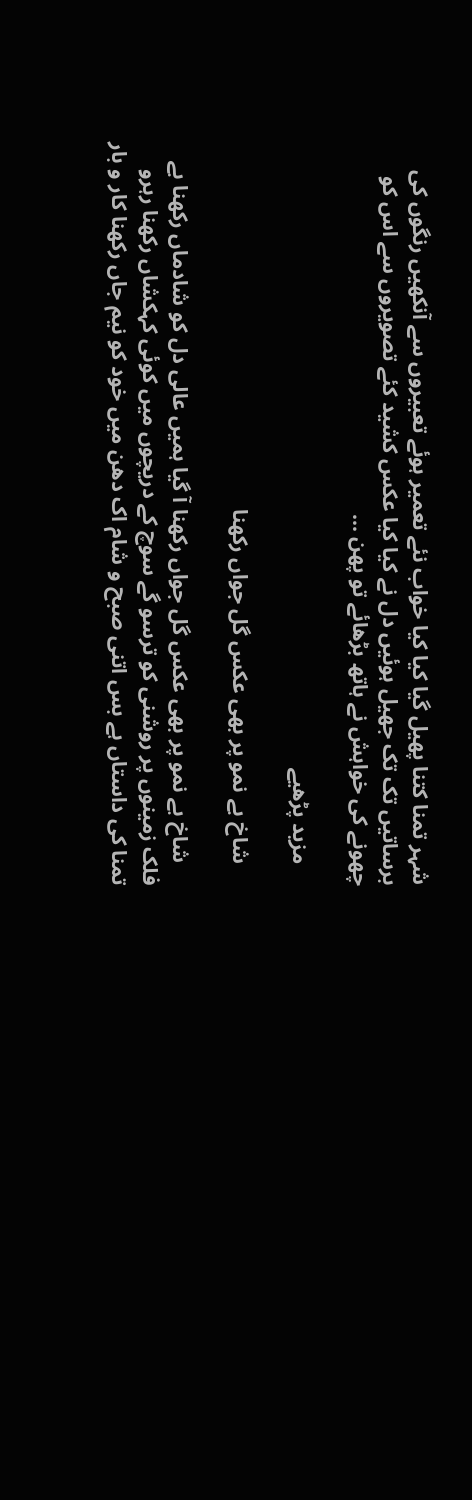شہر تمنا کتنا پھیل گیا کیا کیا خواب نئے تعمیر ہوئے تعبیروں سے آنکھیں رنگوں کی برساتیں تک تک جھیل ہوئیں دل نے کیا کیا عکس کشید کئے تصویروں سے اس کو چھونے کی خواہش نے ہاتھ بڑھائے تو پھن ...

    مزید پڑھیے

    شاخ بے نمو پر بھی عکس گل جواں رکھنا

    شاخ بے نمو پر بھی عکس گل جواں رکھنا آ گیا ہمیں عالی دل کو شادماں رکھنا بے فلک زمینوں پر روشنی کو ترسو گے سوچ کے دریچوں میں کوئی کہکشاں رکھنا رہرو تمنا کی داستاں ہے بس اتنی صبح و شام اک دھن میں خود کو نیم جاں رکھنا کار و بار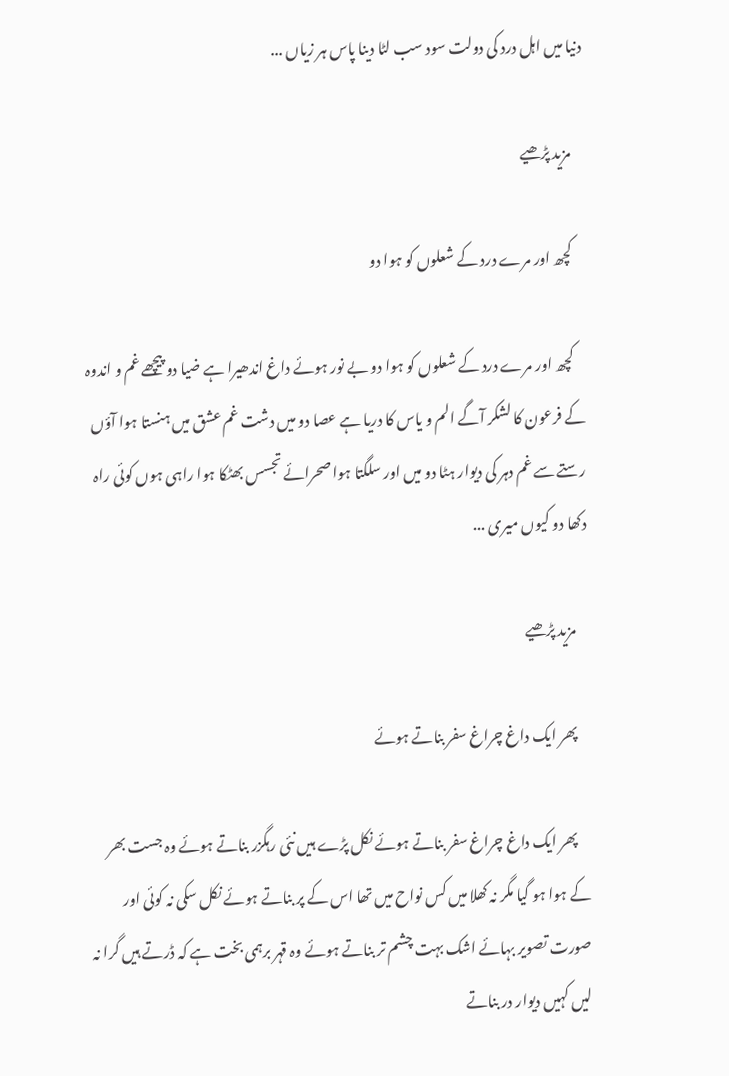دنیا میں اہل درد کی دولت سود سب لٹا دینا پاس ہر زیاں ...

    مزید پڑھیے

    کچھ اور مرے درد کے شعلوں کو ہوا دو

    کچھ اور مرے درد کے شعلوں کو ہوا دو بے نور ہوئے داغ اندھیرا ہے ضیا دو پیچھے غم و اندوہ کے فرعون کا لشکر آگے الم و یاس کا دریا ہے عصا دو میں دشت غم عشق میں ہنستا ہوا آؤں رستے سے غم دہر کی دیوار ہٹا دو میں اور سلگتا ہوا صحرائے تجسس بھٹکا ہوا راہی ہوں کوئی راہ دکھا دو کیوں میری ...

    مزید پڑھیے

    پھر ایک داغ چراغ سفر بناتے ہوئے

    پھر ایک داغ چراغ سفر بناتے ہوئے نکل پڑے ہیں نئی رہگزر بناتے ہوئے وہ جست بھر کے ہوا ہو گیا مگر نہ کھلا میں کس نواح میں تھا اس کے پر بناتے ہوئے نکل سکی نہ کوئی اور صورت تصویر بہائے اشک بہت چشم تر بناتے ہوئے وہ قہر برہمی بخت ہے کہ ڈرتے ہیں گرا نہ لیں کہیں دیوار در بناتے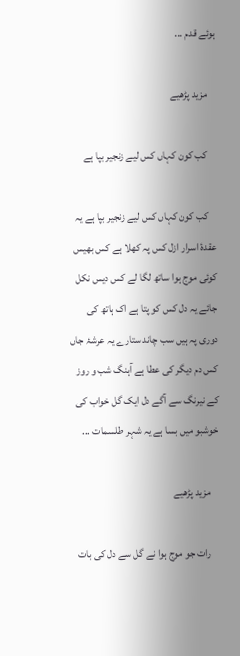ہوئے قدم ...

    مزید پڑھیے

    کب کون کہاں کس لیے زنجیر بپا ہے

    کب کون کہاں کس لیے زنجیر بپا ہے یہ عقدۂ اسرار ازل کس پہ کھلا ہے کس بھیس کوئی موج ہوا ساتھ لگا لے کس دیس نکل جائے یہ دل کس کو پتا ہے اک ہاتھ کی دوری پہ ہیں سب چاند ستارے یہ عرشۂ جاں کس دم دیگر کی عطا ہے آہنگ شب و روز کے نیرنگ سے آگے دل ایک گل خواب کی خوشبو میں بسا ہے یہ شہر طلسمات ...

    مزید پڑھیے

    رات جو موج ہوا نے گل سے دل کی بات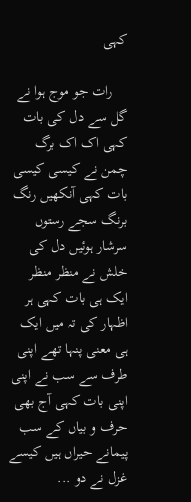کہی

    رات جو موج ہوا نے گل سے دل کی بات کہی اک اک برگ چمن نے کیسی کیسی بات کہی آنکھیں رنگ برنگ سجے رستوں سرشار ہوئیں دل کی خلش نے منظر منظر ایک ہی بات کہی ہر اظہار کی تہ میں ایک ہی معنی پنہا تھے اپنی طرف سے سب نے اپنی اپنی بات کہی آج بھی حرف و بیاں کے سب پیمانے حیراں ہیں کیسے غزل نے دو ...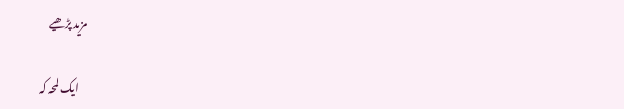مزید پڑھیے

    ایک لمحہ کہ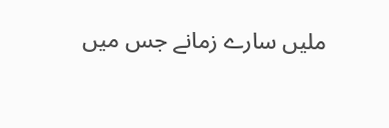ملیں سارے زمانے جس میں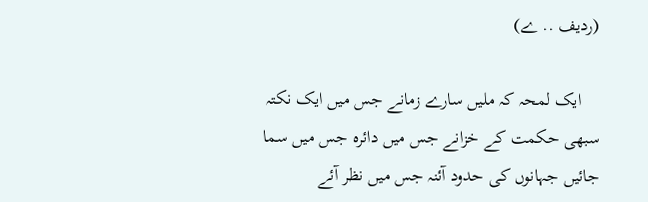(ردیف .. ے)

    ایک لمحہ کہ ملیں سارے زمانے جس میں ایک نکتہ سبھی حکمت کے خزانے جس میں دائرہ جس میں سما جائیں جہانوں کی حدود آئنہ جس میں نظر آئے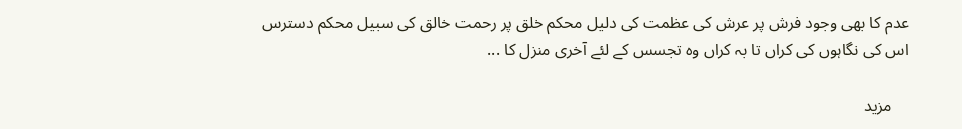عدم کا بھی وجود فرش پر عرش کی عظمت کی دلیل محکم خلق پر رحمت خالق کی سبیل محکم دسترس اس کی نگاہوں کی کراں تا بہ کراں وہ تجسس کے لئے آخری منزل کا ...

    مزید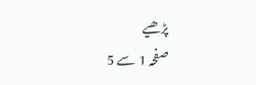پڑھیے
صفحہ 1 سے 5